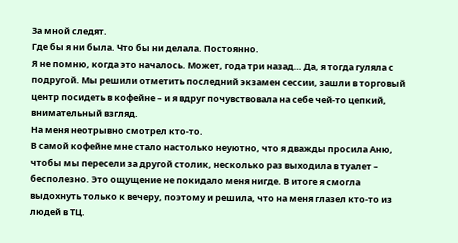За мной следят.
Где бы я ни была. Что бы ни делала. Постоянно.
Я не помню, когда это началось. Может, года три назад… Да, я тогда гуляла с подругой. Мы решили отметить последний экзамен сессии, зашли в торговый центр посидеть в кофейне – и я вдруг почувствовала на себе чей-то цепкий, внимательный взгляд.
На меня неотрывно смотрел кто-то.
В самой кофейне мне стало настолько неуютно, что я дважды просила Аню, чтобы мы пересели за другой столик, несколько раз выходила в туалет – бесполезно. Это ощущение не покидало меня нигде. В итоге я смогла выдохнуть только к вечеру, поэтому и решила, что на меня глазел кто-то из людей в ТЦ.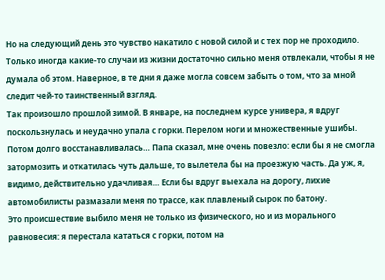Но на следующий день это чувство накатило с новой силой и с тех пор не проходило. Только иногда какие-то случаи из жизни достаточно сильно меня отвлекали, чтобы я не думала об этом. Наверное, в те дни я даже могла совсем забыть о том, что за мной следит чей-то таинственный взгляд.
Так произошло прошлой зимой. В январе, на последнем курсе универа, я вдруг поскользнулась и неудачно упала с горки. Перелом ноги и множественные ушибы. Потом долго восстанавливалась… Папа сказал, мне очень повезло: если бы я не смогла затормозить и откатилась чуть дальше, то вылетела бы на проезжую часть. Да уж, я, видимо, действительно удачливая… Если бы вдруг выехала на дорогу, лихие автомобилисты размазали меня по трассе, как плавленый сырок по батону.
Это происшествие выбило меня не только из физического, но и из морального равновесия: я перестала кататься с горки, потом на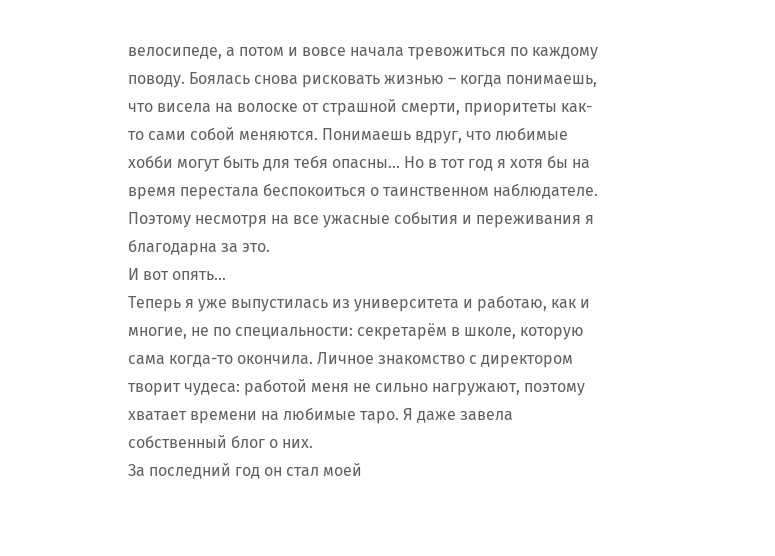велосипеде, а потом и вовсе начала тревожиться по каждому поводу. Боялась снова рисковать жизнью – когда понимаешь, что висела на волоске от страшной смерти, приоритеты как-то сами собой меняются. Понимаешь вдруг, что любимые хобби могут быть для тебя опасны... Но в тот год я хотя бы на время перестала беспокоиться о таинственном наблюдателе. Поэтому несмотря на все ужасные события и переживания я благодарна за это.
И вот опять...
Теперь я уже выпустилась из университета и работаю, как и многие, не по специальности: секретарём в школе, которую сама когда-то окончила. Личное знакомство с директором творит чудеса: работой меня не сильно нагружают, поэтому хватает времени на любимые таро. Я даже завела собственный блог о них.
За последний год он стал моей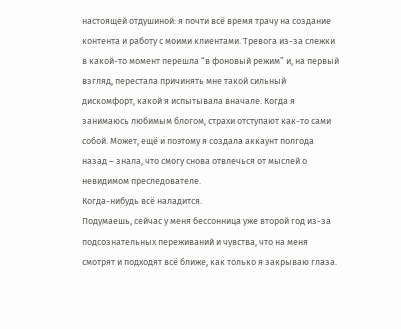настоящей отдушиной: я почти всё время трачу на создание контента и работу с моими клиентами. Тревога из-за слежки в какой-то момент перешла “в фоновый режим” и, на первый взгляд, перестала причинять мне такой сильный дискомфорт, какой я испытывала вначале. Когда я занимаюсь любимым блогом, страхи отступают как-то сами собой. Может, ещё и поэтому я создала аккаунт полгода назад – знала, что смогу снова отвлечься от мыслей о невидимом преследователе.
Когда-нибудь всё наладится.
Подумаешь, сейчас у меня бессонница уже второй год из-за подсознательных переживаний и чувства, что на меня смотрят и подходят всё ближе, как только я закрываю глаза.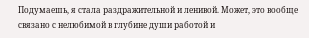Подумаешь, я стала раздражительной и ленивой. Может, это вообще связано с нелюбимой в глубине души работой и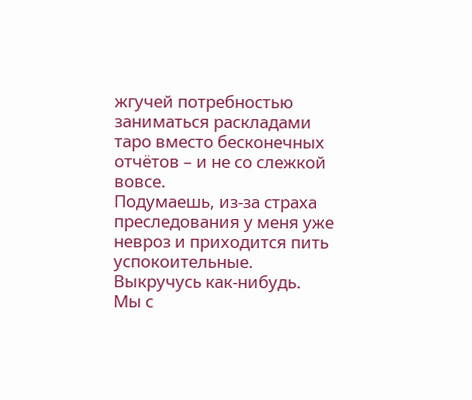жгучей потребностью заниматься раскладами таро вместо бесконечных отчётов – и не со слежкой вовсе.
Подумаешь, из-за страха преследования у меня уже невроз и приходится пить успокоительные.
Выкручусь как-нибудь.
Мы с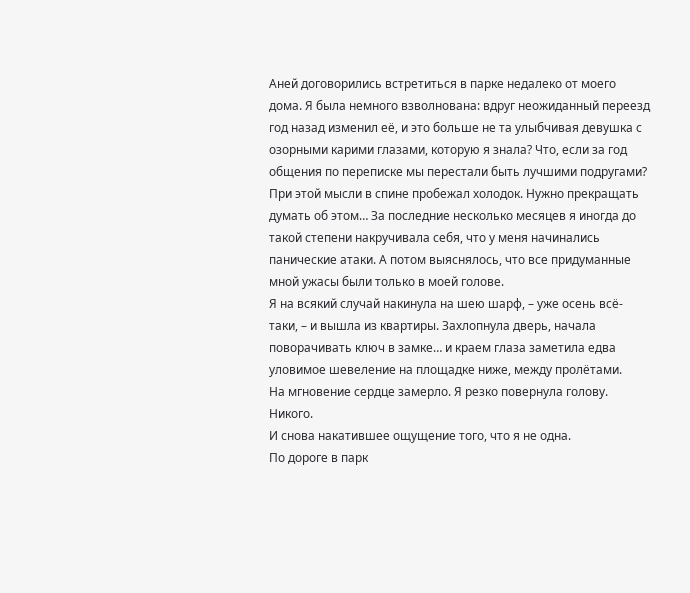Аней договорились встретиться в парке недалеко от моего дома. Я была немного взволнована: вдруг неожиданный переезд год назад изменил её, и это больше не та улыбчивая девушка с озорными карими глазами, которую я знала? Что, если за год общения по переписке мы перестали быть лучшими подругами?
При этой мысли в спине пробежал холодок. Нужно прекращать думать об этом… За последние несколько месяцев я иногда до такой степени накручивала себя, что у меня начинались панические атаки. А потом выяснялось, что все придуманные мной ужасы были только в моей голове.
Я на всякий случай накинула на шею шарф, – уже осень всё-таки, – и вышла из квартиры. Захлопнула дверь, начала поворачивать ключ в замке… и краем глаза заметила едва уловимое шевеление на площадке ниже, между пролётами.
На мгновение сердце замерло. Я резко повернула голову.
Никого.
И снова накатившее ощущение того, что я не одна.
По дороге в парк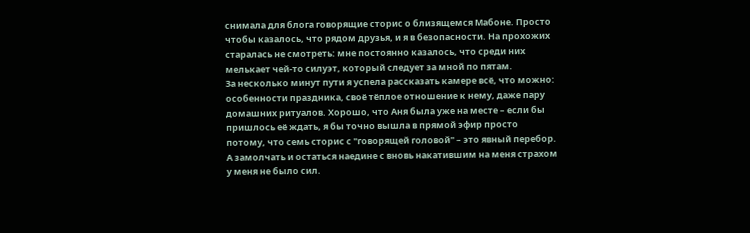снимала для блога говорящие сторис о близящемся Мабоне. Просто чтобы казалось, что рядом друзья, и я в безопасности. На прохожих старалась не смотреть: мне постоянно казалось, что среди них мелькает чей-то силуэт, который следует за мной по пятам.
За несколько минут пути я успела рассказать камере всё, что можно: особенности праздника, своё тёплое отношение к нему, даже пару домашних ритуалов. Хорошо, что Аня была уже на месте – если бы пришлось её ждать, я бы точно вышла в прямой эфир просто потому, что семь сторис с "говорящей головой" – это явный перебор. А замолчать и остаться наедине с вновь накатившим на меня страхом у меня не было сил.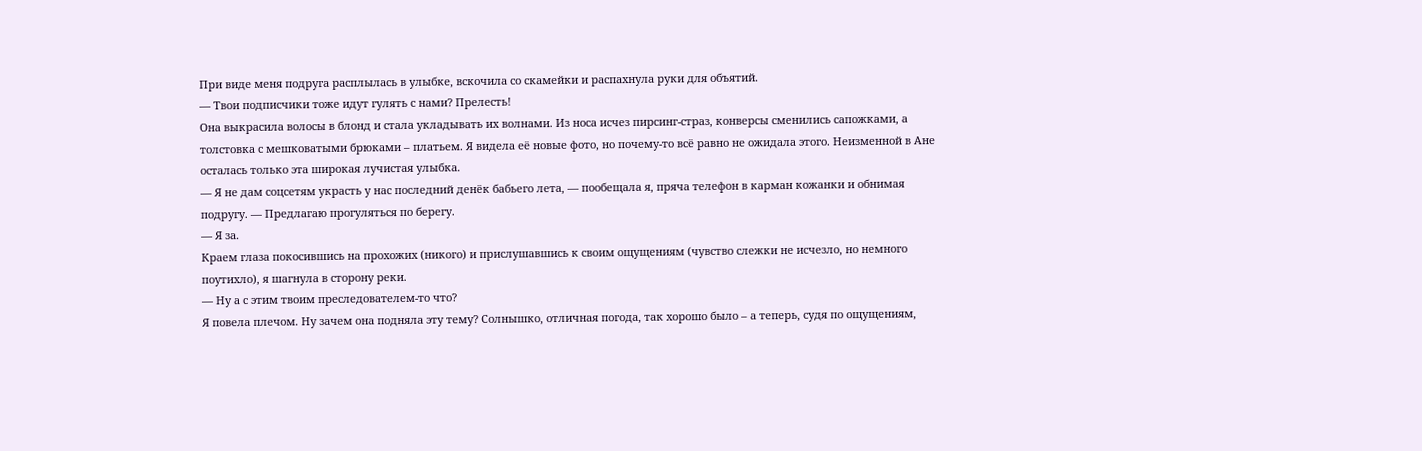При виде меня подруга расплылась в улыбке, вскочила со скамейки и распахнула руки для объятий.
— Твои подписчики тоже идут гулять с нами? Прелесть!
Она выкрасила волосы в блонд и стала укладывать их волнами. Из носа исчез пирсинг-страз, конверсы сменились сапожками, а толстовка с мешковатыми брюками – платьем. Я видела её новые фото, но почему-то всё равно не ожидала этого. Неизменной в Ане осталась только эта широкая лучистая улыбка.
— Я не дам соцсетям украсть у нас последний денёк бабьего лета, — пообещала я, пряча телефон в карман кожанки и обнимая подругу. — Предлагаю прогуляться по берегу.
— Я за.
Краем глаза покосившись на прохожих (никого) и прислушавшись к своим ощущениям (чувство слежки не исчезло, но немного поутихло), я шагнула в сторону реки.
— Ну а с этим твоим преследователем-то что?
Я повела плечом. Ну зачем она подняла эту тему? Солнышко, отличная погода, так хорошо было – а теперь, судя по ощущениям,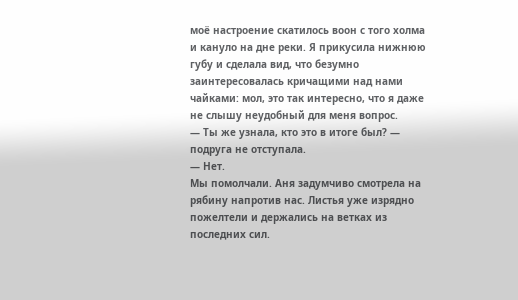моё настроение скатилось воон с того холма и кануло на дне реки. Я прикусила нижнюю губу и сделала вид, что безумно заинтересовалась кричащими над нами чайками: мол, это так интересно, что я даже не слышу неудобный для меня вопрос.
— Ты же узнала, кто это в итоге был? — подруга не отступала.
— Нет.
Мы помолчали. Аня задумчиво смотрела на рябину напротив нас. Листья уже изрядно пожелтели и держались на ветках из последних сил.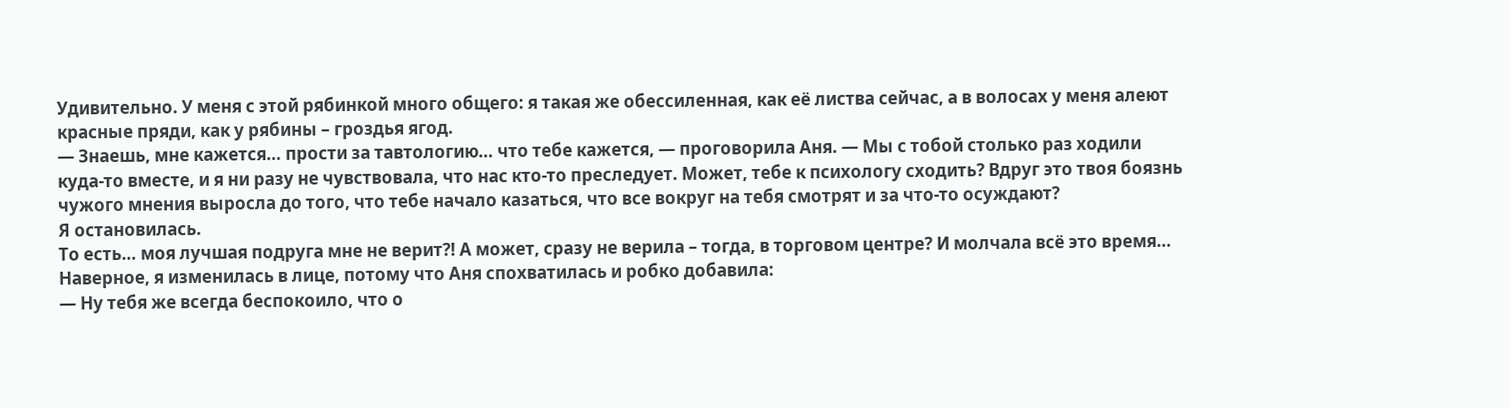Удивительно. У меня с этой рябинкой много общего: я такая же обессиленная, как её листва сейчас, а в волосах у меня алеют красные пряди, как у рябины – гроздья ягод.
— Знаешь, мне кажется… прости за тавтологию… что тебе кажется, — проговорила Аня. — Мы с тобой столько раз ходили куда-то вместе, и я ни разу не чувствовала, что нас кто-то преследует. Может, тебе к психологу сходить? Вдруг это твоя боязнь чужого мнения выросла до того, что тебе начало казаться, что все вокруг на тебя смотрят и за что-то осуждают?
Я остановилась.
То есть… моя лучшая подруга мне не верит?! А может, сразу не верила – тогда, в торговом центре? И молчала всё это время…
Наверное, я изменилась в лице, потому что Аня спохватилась и робко добавила:
— Ну тебя же всегда беспокоило, что о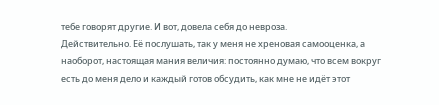тебе говорят другие. И вот, довела себя до невроза.
Действительно. Её послушать, так у меня не хреновая самооценка, а наоборот, настоящая мания величия: постоянно думаю, что всем вокруг есть до меня дело и каждый готов обсудить, как мне не идёт этот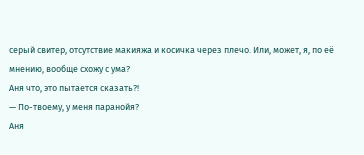серый свитер, отсутствие макияжа и косичка через плечо. Или, может, я, по её мнению, вообще схожу с ума?
Аня что, это пытается сказать?!
— По-твоему, у меня паранойя?
Аня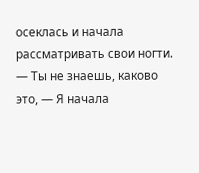осеклась и начала рассматривать свои ногти.
— Ты не знаешь, каково это, — Я начала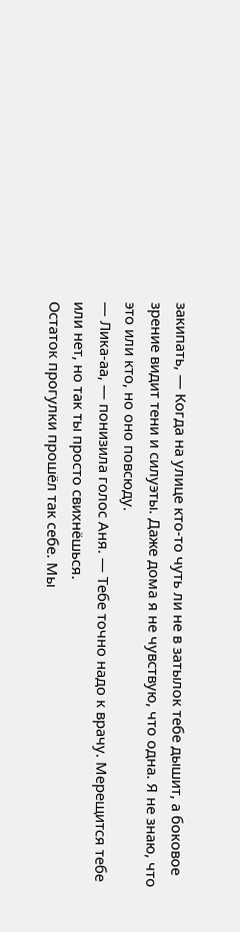закипать, — Когда на улице кто-то чуть ли не в затылок тебе дышит, а боковое зрение видит тени и силуэты. Даже дома я не чувствую, что одна. Я не знаю, что это или кто, но оно повсюду.
— Лика-аа, — понизила голос Аня. — Тебе точно надо к врачу. Мерещится тебе или нет, но так ты просто свихнёшься.
Остаток прогулки прошёл так себе. Мы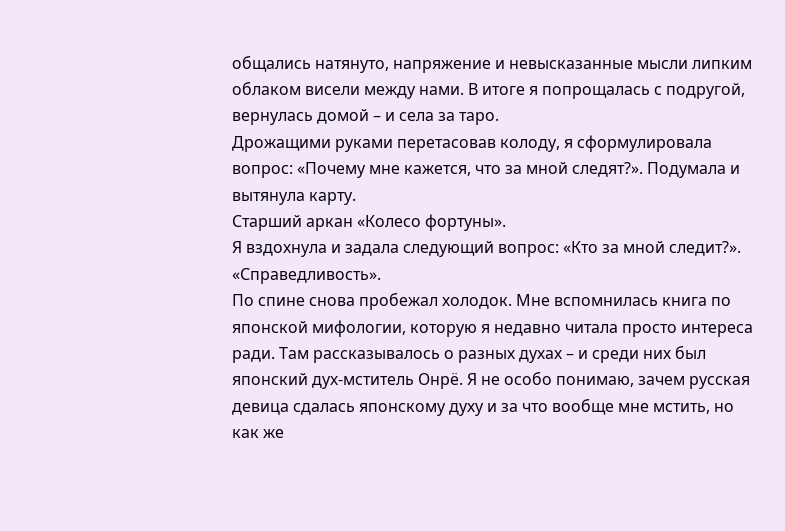общались натянуто, напряжение и невысказанные мысли липким облаком висели между нами. В итоге я попрощалась с подругой, вернулась домой – и села за таро.
Дрожащими руками перетасовав колоду, я сформулировала вопрос: «Почему мне кажется, что за мной следят?». Подумала и вытянула карту.
Старший аркан «Колесо фортуны».
Я вздохнула и задала следующий вопрос: «Кто за мной следит?».
«Справедливость».
По спине снова пробежал холодок. Мне вспомнилась книга по японской мифологии, которую я недавно читала просто интереса ради. Там рассказывалось о разных духах – и среди них был японский дух-мститель Онрё. Я не особо понимаю, зачем русская девица сдалась японскому духу и за что вообще мне мстить, но как же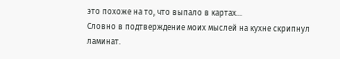это похоже на то, что выпало в картах…
Словно в подтверждение моих мыслей на кухне скрипнул ламинат.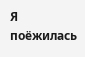Я поёжилась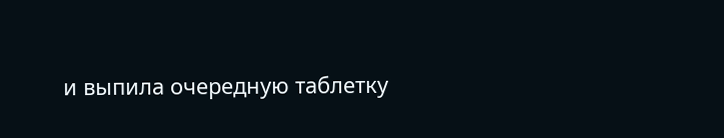и выпила очередную таблетку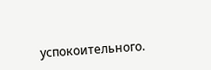успокоительного.